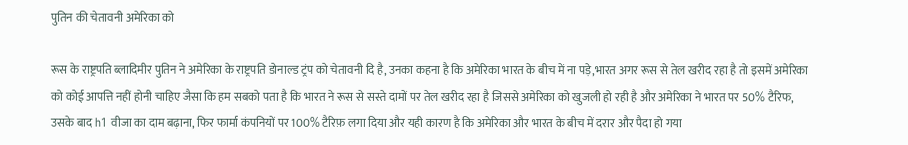पुतिन की चेतावनी अमेरिका को

रूस के राष्ट्रपति ब्लादिमीर पुतिन ने अमेरिका के राष्ट्रपति डोनाल्ड ट्रंप को चेतावनी दि है, उनका कहना है कि अमेरिका भारत के बीच में ना पड़े,भारत अगर रूस से तेल खरीद रहा है तो इसमें अमेरिका को कोई आपत्ति नहीं होनी चाहिए जैसा कि हम सबको पता है कि भारत ने रूस से सस्ते दामों पर तेल खरीद रहा है जिससे अमेरिका को खुजली हो रही है और अमेरिका ने भारत पर 50% टैरिफ, उसके बाद h1 वीजा का दाम बढ़ाना, फिर फार्मा कंपनियों पर 100% टैरिफ़ लगा दिया और यही कारण है कि अमेरिका और भारत के बीच में दरार और पैदा हो गया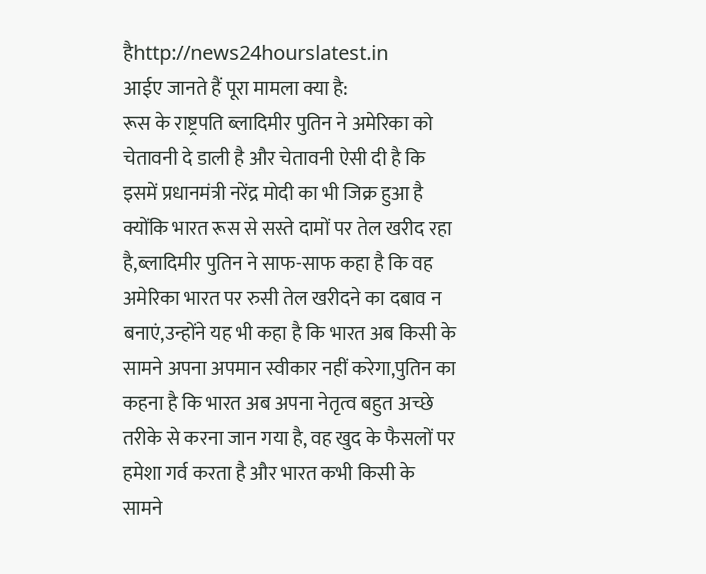हैhttp://news24hourslatest.in
आईए जानते हैं पूरा मामला क्या है:
रूस के राष्ट्रपति ब्लादिमीर पुतिन ने अमेरिका को चेतावनी दे डाली है और चेतावनी ऐसी दी है कि इसमें प्रधानमंत्री नरेंद्र मोदी का भी जिक्र हुआ है क्योंकि भारत रूस से सस्ते दामों पर तेल खरीद रहा है,ब्लादिमीर पुतिन ने साफ-साफ कहा है कि वह अमेरिका भारत पर रुसी तेल खरीदने का दबाव न बनाएं,उन्होंने यह भी कहा है कि भारत अब किसी के सामने अपना अपमान स्वीकार नहीं करेगा,पुतिन का कहना है कि भारत अब अपना नेतृत्व बहुत अच्छे तरीके से करना जान गया है, वह खुद के फैसलों पर हमेशा गर्व करता है और भारत कभी किसी के सामने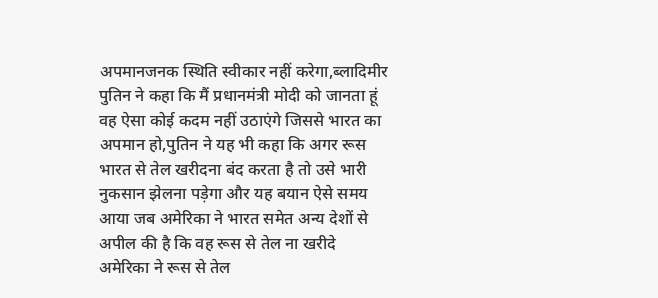अपमानजनक स्थिति स्वीकार नहीं करेगा,ब्लादिमीर पुतिन ने कहा कि मैं प्रधानमंत्री मोदी को जानता हूं वह ऐसा कोई कदम नहीं उठाएंगे जिससे भारत का अपमान हो,पुतिन ने यह भी कहा कि अगर रूस भारत से तेल खरीदना बंद करता है तो उसे भारी नुकसान झेलना पड़ेगा और यह बयान ऐसे समय आया जब अमेरिका ने भारत समेत अन्य देशों से अपील की है कि वह रूस से तेल ना खरीदे
अमेरिका ने रूस से तेल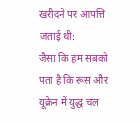खरीदने पर आपत्ति जताई थी:
जैसा कि हम सबको पता है कि रूस और यूक्रेन में युद्ध चल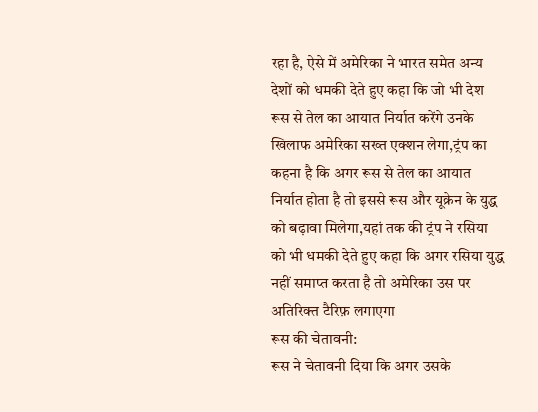रहा है, ऐसे में अमेरिका ने भारत समेत अन्य देशों को धमकी देते हुए कहा कि जो भी देश रूस से तेल का आयात निर्यात करेंगे उनके खिलाफ अमेरिका सख्त एक्शन लेगा,ट्रंप का कहना है कि अगर रूस से तेल का आयात निर्यात होता है तो इससे रूस और यूक्रेन के युद्ध को बढ़ावा मिलेगा,यहां तक की ट्रंप ने रसिया को भी धमकी देते हुए कहा कि अगर रसिया युद्ध नहीं समाप्त करता है तो अमेरिका उस पर अतिरिक्त टैरिफ़ लगाएगा
रूस की चेतावनी:
रूस ने चेतावनी दिया कि अगर उसके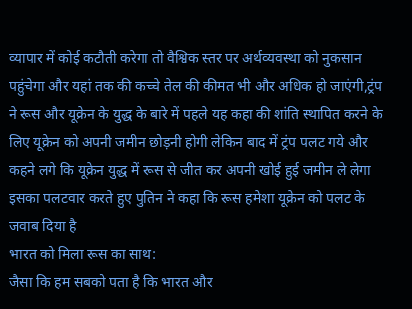व्यापार में कोई कटौती करेगा तो वैश्विक स्तर पर अर्थव्यवस्था को नुकसान पहुंचेगा और यहां तक की कच्चे तेल की कीमत भी और अधिक हो जाएंगी,ट्रंप ने रूस और यूक्रेन के युद्ध के बारे में पहले यह कहा की शांति स्थापित करने के लिए यूक्रेन को अपनी जमीन छोड़नी होगी लेकिन बाद में ट्रंप पलट गये और कहने लगे कि यूक्रेन युद्ध में रूस से जीत कर अपनी खोई हुई जमीन ले लेगा इसका पलटवार करते हुए पुतिन ने कहा कि रूस हमेशा यूक्रेन को पलट के जवाब दिया है
भारत को मिला रूस का साथ:
जैसा कि हम सबको पता है कि भारत और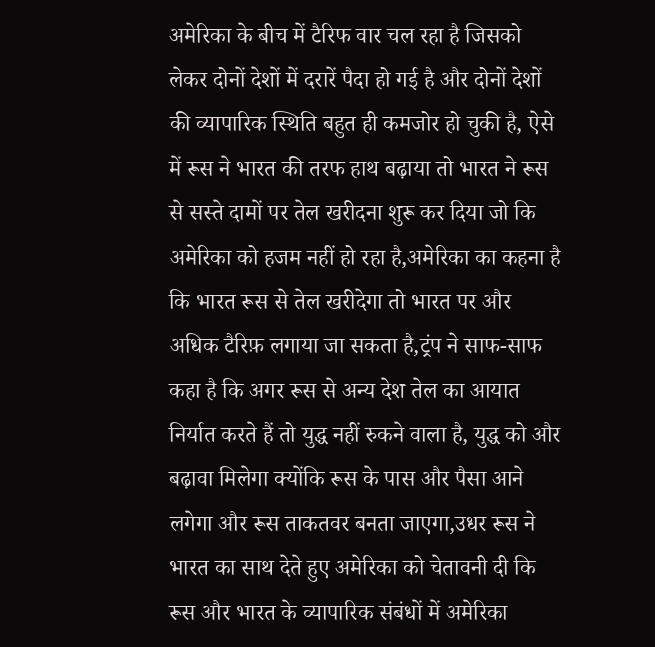अमेरिका के बीच में टैरिफ वार चल रहा है जिसको लेकर दोनों देशों में दरारें पैदा हो गई है और दोनों देशों की व्यापारिक स्थिति बहुत ही कमजोर हो चुकी है, ऐसे में रूस ने भारत की तरफ हाथ बढ़ाया तो भारत ने रूस से सस्ते दामों पर तेल खरीदना शुरू कर दिया जो कि अमेरिका को हजम नहीं हो रहा है,अमेरिका का कहना है कि भारत रूस से तेल खरीदेगा तो भारत पर और अधिक टैरिफ़ लगाया जा सकता है,ट्रंप ने साफ-साफ कहा है कि अगर रूस से अन्य देश तेल का आयात निर्यात करते हैं तो युद्ध नहीं रुकने वाला है, युद्ध को और बढ़ावा मिलेगा क्योंकि रूस के पास और पैसा आने लगेगा और रूस ताकतवर बनता जाएगा,उधर रूस ने भारत का साथ देते हुए अमेरिका को चेतावनी दी कि रूस और भारत के व्यापारिक संबंधों में अमेरिका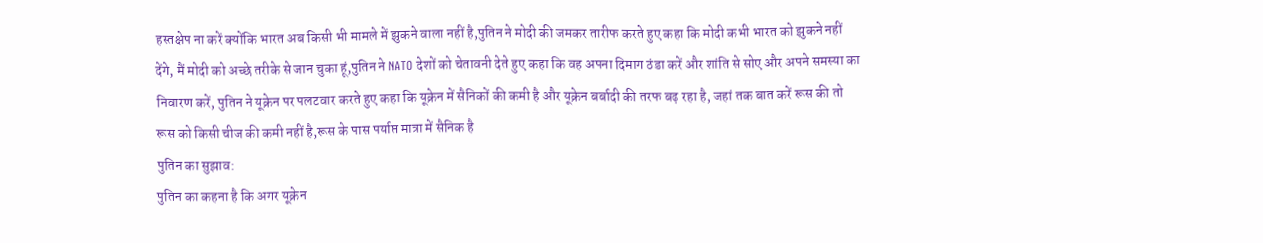हस्तक्षेप ना करें क्योंकि भारत अब किसी भी मामले में झुकने वाला नहीं है,पुतिन ने मोदी की जमकर तारीफ करते हुए कहा कि मोदी कभी भारत को झुकने नहीं देंगे, मैं मोदी को अच्छे तरीके से जान चुका हूं,पुतिन ने NATO देशों को चेतावनी देते हुए कहा कि वह अपना दिमाग ठंडा करें और शांति से सोए और अपने समस्या का निवारण करें, पुतिन ने यूक्रेन पर पलटवार करते हुए कहा कि यूक्रेन में सैनिकों की कमी है और यूक्रेन बर्बादी की तरफ बढ़ रहा है, जहां तक बात करें रूस की तो रूस को किसी चीज की कमी नहीं है,रूस के पास पर्याप्त मात्रा में सैनिक है
पुतिन का सुझाव:
पुतिन का कहना है कि अगर यूक्रेन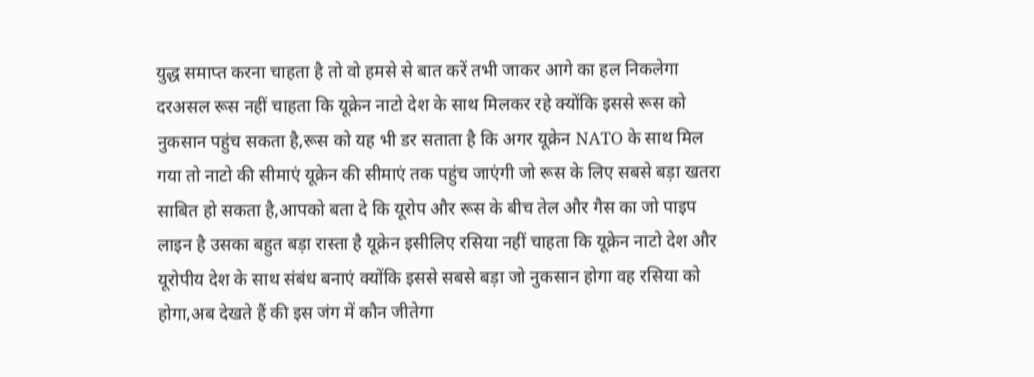युद्ध समाप्त करना चाहता है तो वो हमसे से बात करें तभी जाकर आगे का हल निकलेगा
दरअसल रूस नहीं चाहता कि यूक्रेन नाटो देश के साथ मिलकर रहे क्योंकि इससे रूस को नुकसान पहुंच सकता है,रूस को यह भी डर सताता है कि अगर यूक्रेन NATO के साथ मिल गया तो नाटो की सीमाएं यूक्रेन की सीमाएं तक पहुंच जाएंगी जो रूस के लिए सबसे बड़ा खतरा साबित हो सकता है,आपको बता दे कि यूरोप और रूस के बीच तेल और गैस का जो पाइप लाइन है उसका बहुत बड़ा रास्ता है यूक्रेन इसीलिए रसिया नहीं चाहता कि यूक्रेन नाटो देश और यूरोपीय देश के साथ संबंध बनाएं क्योंकि इससे सबसे बड़ा जो नुकसान होगा वह रसिया को होगा,अब देखते हैं की इस जंग में कौन जीतेगा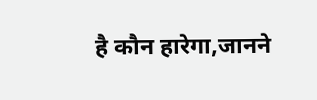है कौन हारेगा,जानने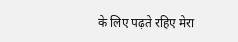के लिए पढ़ते रहिए मेरा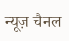न्यूज़ चैनल